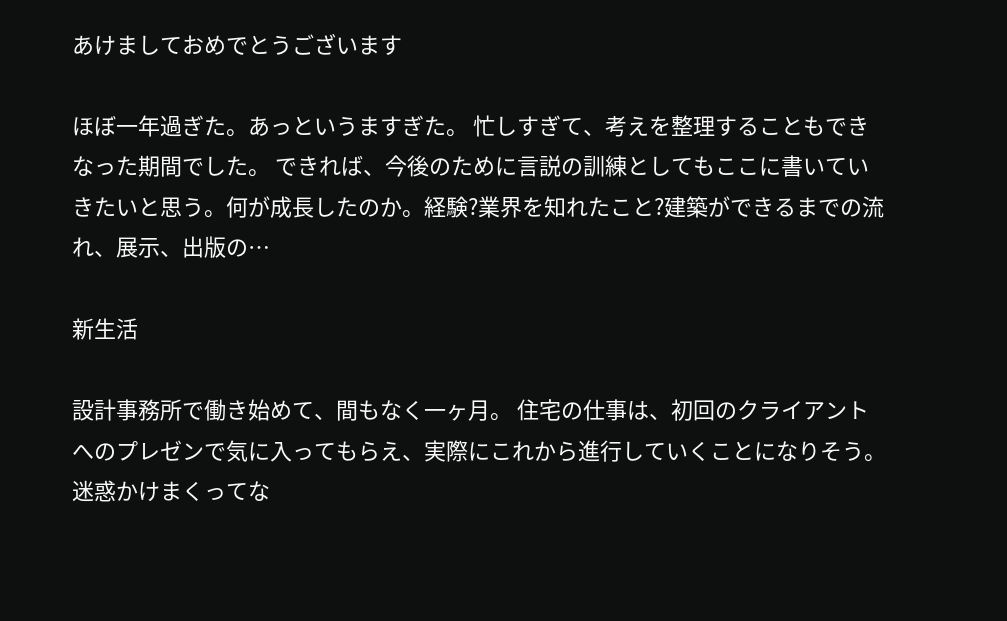あけましておめでとうございます

ほぼ一年過ぎた。あっというますぎた。 忙しすぎて、考えを整理することもできなった期間でした。 できれば、今後のために言説の訓練としてもここに書いていきたいと思う。何が成長したのか。経験?業界を知れたこと?建築ができるまでの流れ、展示、出版の…

新生活

設計事務所で働き始めて、間もなく一ヶ月。 住宅の仕事は、初回のクライアントへのプレゼンで気に入ってもらえ、実際にこれから進行していくことになりそう。迷惑かけまくってな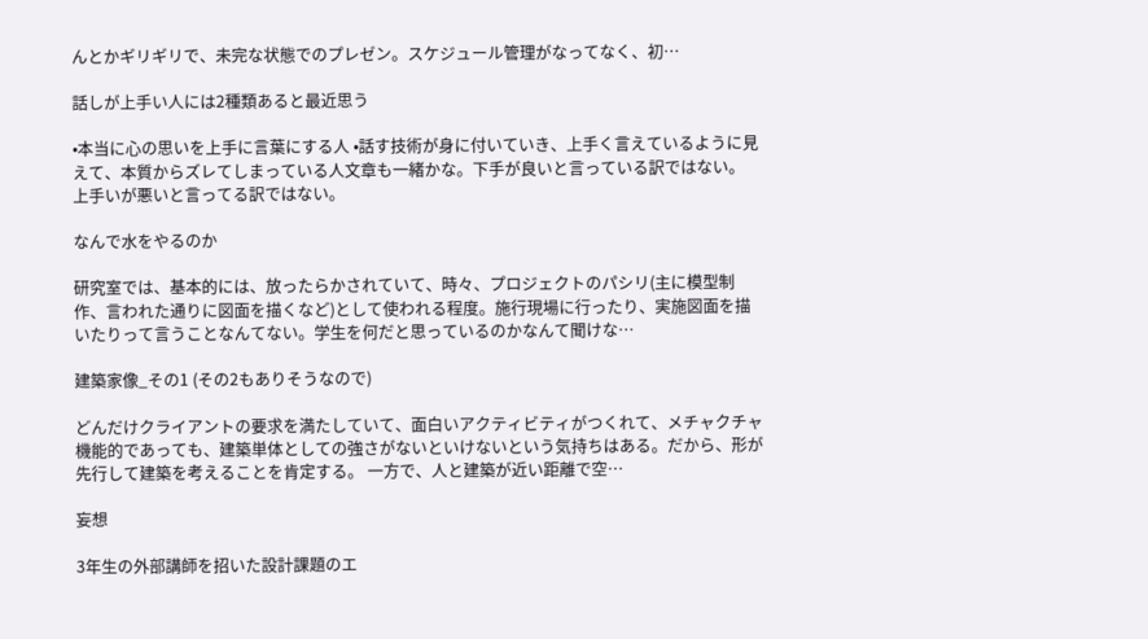んとかギリギリで、未完な状態でのプレゼン。スケジュール管理がなってなく、初…

話しが上手い人には2種類あると最近思う

•本当に心の思いを上手に言葉にする人 •話す技術が身に付いていき、上手く言えているように見えて、本質からズレてしまっている人文章も一緒かな。下手が良いと言っている訳ではない。 上手いが悪いと言ってる訳ではない。

なんで水をやるのか

研究室では、基本的には、放ったらかされていて、時々、プロジェクトのパシリ(主に模型制作、言われた通りに図面を描くなど)として使われる程度。施行現場に行ったり、実施図面を描いたりって言うことなんてない。学生を何だと思っているのかなんて聞けな…

建築家像_その1 (その2もありそうなので)

どんだけクライアントの要求を満たしていて、面白いアクティビティがつくれて、メチャクチャ機能的であっても、建築単体としての強さがないといけないという気持ちはある。だから、形が先行して建築を考えることを肯定する。 一方で、人と建築が近い距離で空…

妄想

3年生の外部講師を招いた設計課題のエ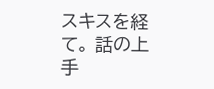スキスを経て。 話の上手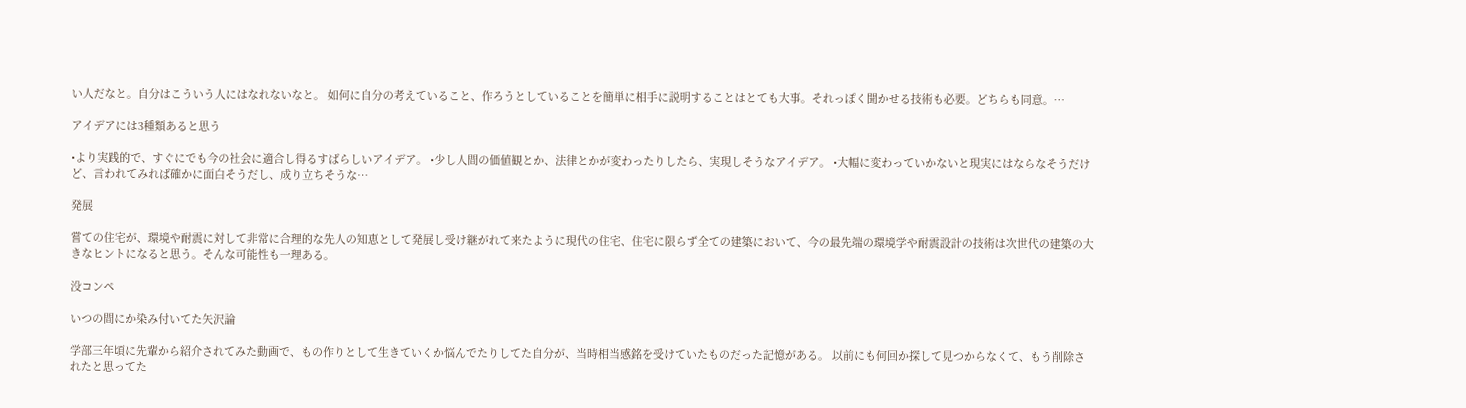い人だなと。自分はこういう人にはなれないなと。 如何に自分の考えていること、作ろうとしていることを簡単に相手に説明することはとても大事。それっぽく聞かせる技術も必要。どちらも同意。…

アイデアには3種類あると思う

•より実践的で、すぐにでも今の社会に適合し得るすばらしいアイデア。 •少し人間の価値観とか、法律とかが変わったりしたら、実現しそうなアイデア。 •大幅に変わっていかないと現実にはならなそうだけど、言われてみれば確かに面白そうだし、成り立ちそうな…

発展

嘗ての住宅が、環境や耐震に対して非常に合理的な先人の知恵として発展し受け継がれて来たように現代の住宅、住宅に限らず全ての建築において、今の最先端の環境学や耐震設計の技術は次世代の建築の大きなヒントになると思う。そんな可能性も一理ある。

没コンペ

いつの間にか染み付いてた矢沢論

学部三年頃に先輩から紹介されてみた動画で、もの作りとして生きていくか悩んでたりしてた自分が、当時相当感銘を受けていたものだった記憶がある。 以前にも何回か探して見つからなくて、もう削除されたと思ってた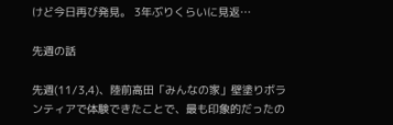けど今日再び発見。 3年ぶりくらいに見返…

先週の話

先週(11/3,4)、陸前高田「みんなの家」壁塗りボランティアで体験できたことで、最も印象的だったの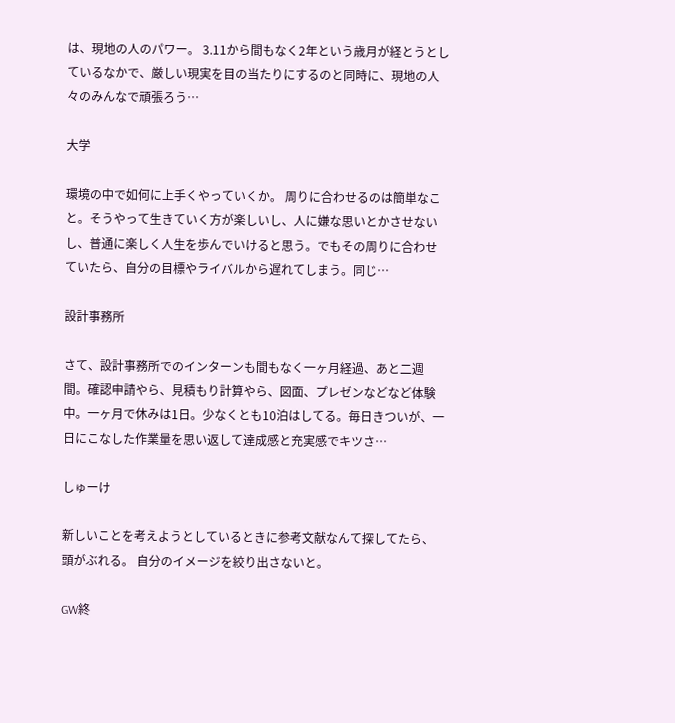は、現地の人のパワー。 3.11から間もなく2年という歳月が経とうとしているなかで、厳しい現実を目の当たりにするのと同時に、現地の人々のみんなで頑張ろう…

大学

環境の中で如何に上手くやっていくか。 周りに合わせるのは簡単なこと。そうやって生きていく方が楽しいし、人に嫌な思いとかさせないし、普通に楽しく人生を歩んでいけると思う。でもその周りに合わせていたら、自分の目標やライバルから遅れてしまう。同じ…

設計事務所

さて、設計事務所でのインターンも間もなく一ヶ月経過、あと二週間。確認申請やら、見積もり計算やら、図面、プレゼンなどなど体験中。一ヶ月で休みは1日。少なくとも10泊はしてる。毎日きついが、一日にこなした作業量を思い返して達成感と充実感でキツさ…

しゅーけ

新しいことを考えようとしているときに参考文献なんて探してたら、頭がぶれる。 自分のイメージを絞り出さないと。

GW終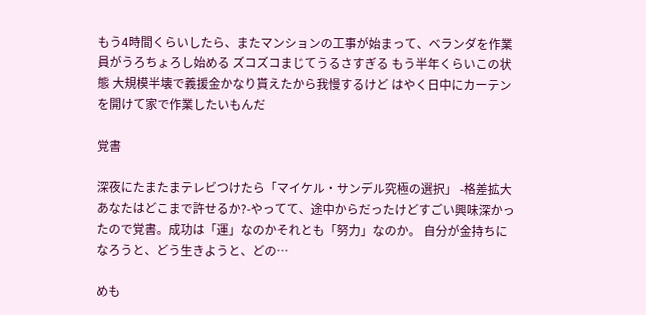もう4時間くらいしたら、またマンションの工事が始まって、ベランダを作業員がうろちょろし始める ズコズコまじてうるさすぎる もう半年くらいこの状態 大規模半壊で義援金かなり貰えたから我慢するけど はやく日中にカーテンを開けて家で作業したいもんだ

覚書

深夜にたまたまテレビつけたら「マイケル・サンデル究極の選択」 -格差拡大あなたはどこまで許せるか?-やってて、途中からだったけどすごい興味深かったので覚書。成功は「運」なのかそれとも「努力」なのか。 自分が金持ちになろうと、どう生きようと、どの…

めも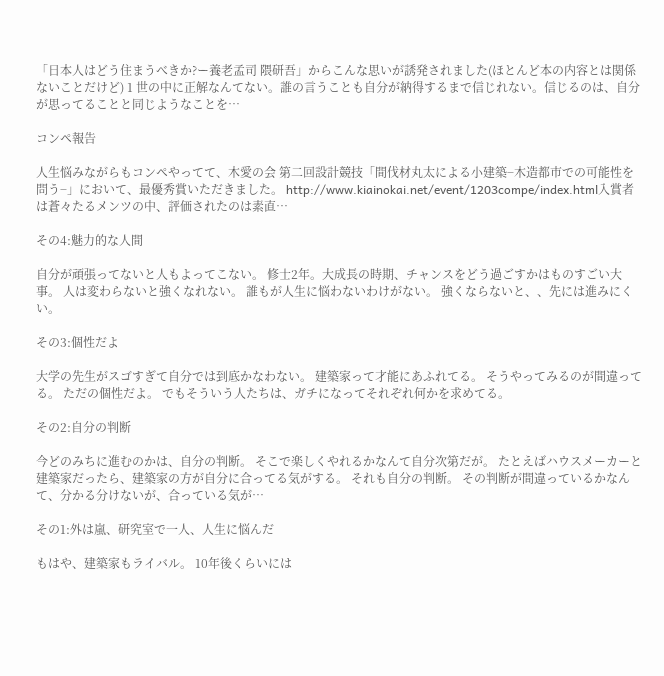「日本人はどう住まうべきか?ー養老孟司 隈研吾」からこんな思いが誘発されました(ほとんど本の内容とは関係ないことだけど) 1 世の中に正解なんてない。誰の言うことも自分が納得するまで信じれない。信じるのは、自分が思ってることと同じようなことを…

コンペ報告

人生悩みながらもコンペやってて、木愛の会 第二回設計競技「間伐材丸太による小建築−木造都市での可能性を問う−」において、最優秀賞いただきました。 http://www.kiainokai.net/event/1203compe/index.html入賞者は蒼々たるメンツの中、評価されたのは素直…

その4:魅力的な人間

自分が頑張ってないと人もよってこない。 修士2年。大成長の時期、チャンスをどう過ごすかはものすごい大事。 人は変わらないと強くなれない。 誰もが人生に悩わないわけがない。 強くならないと、、先には進みにくい。

その3:個性だよ

大学の先生がスゴすぎて自分では到底かなわない。 建築家って才能にあふれてる。 そうやってみるのが間違ってる。 ただの個性だよ。 でもそういう人たちは、ガチになってそれぞれ何かを求めてる。

その2:自分の判断

今どのみちに進むのかは、自分の判断。 そこで楽しくやれるかなんて自分次第だが。 たとえばハウスメーカーと建築家だったら、建築家の方が自分に合ってる気がする。 それも自分の判断。 その判断が間違っているかなんて、分かる分けないが、合っている気が…

その1:外は嵐、研究室で一人、人生に悩んだ

もはや、建築家もライバル。 10年後くらいには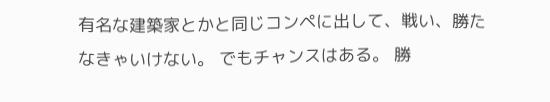有名な建築家とかと同じコンペに出して、戦い、勝たなきゃいけない。 でもチャンスはある。 勝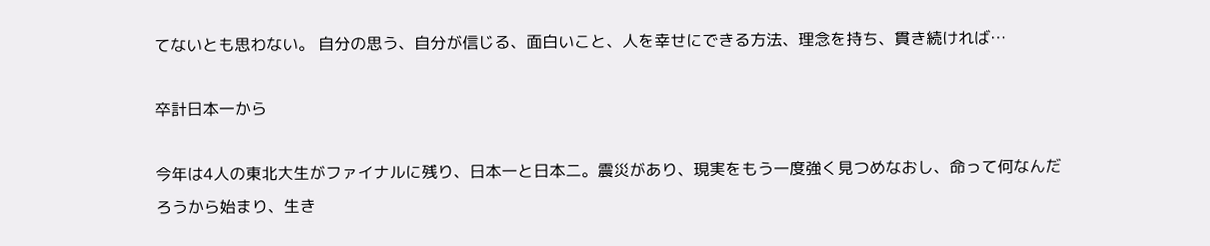てないとも思わない。 自分の思う、自分が信じる、面白いこと、人を幸せにできる方法、理念を持ち、貫き続ければ…

卒計日本一から

今年は4人の東北大生がファイナルに残り、日本一と日本二。震災があり、現実をもう一度強く見つめなおし、命って何なんだろうから始まり、生き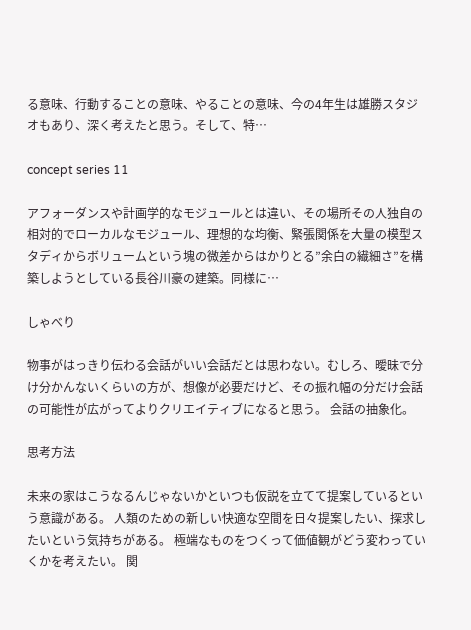る意味、行動することの意味、やることの意味、今の4年生は雄勝スタジオもあり、深く考えたと思う。そして、特…

concept series 11

アフォーダンスや計画学的なモジュールとは違い、その場所その人独自の相対的でローカルなモジュール、理想的な均衡、緊張関係を大量の模型スタディからボリュームという塊の微差からはかりとる”余白の繊細さ”を構築しようとしている長谷川豪の建築。同様に…

しゃべり

物事がはっきり伝わる会話がいい会話だとは思わない。むしろ、曖昧で分け分かんないくらいの方が、想像が必要だけど、その振れ幅の分だけ会話の可能性が広がってよりクリエイティブになると思う。 会話の抽象化。

思考方法

未来の家はこうなるんじゃないかといつも仮説を立てて提案しているという意識がある。 人類のための新しい快適な空間を日々提案したい、探求したいという気持ちがある。 極端なものをつくって価値観がどう変わっていくかを考えたい。 関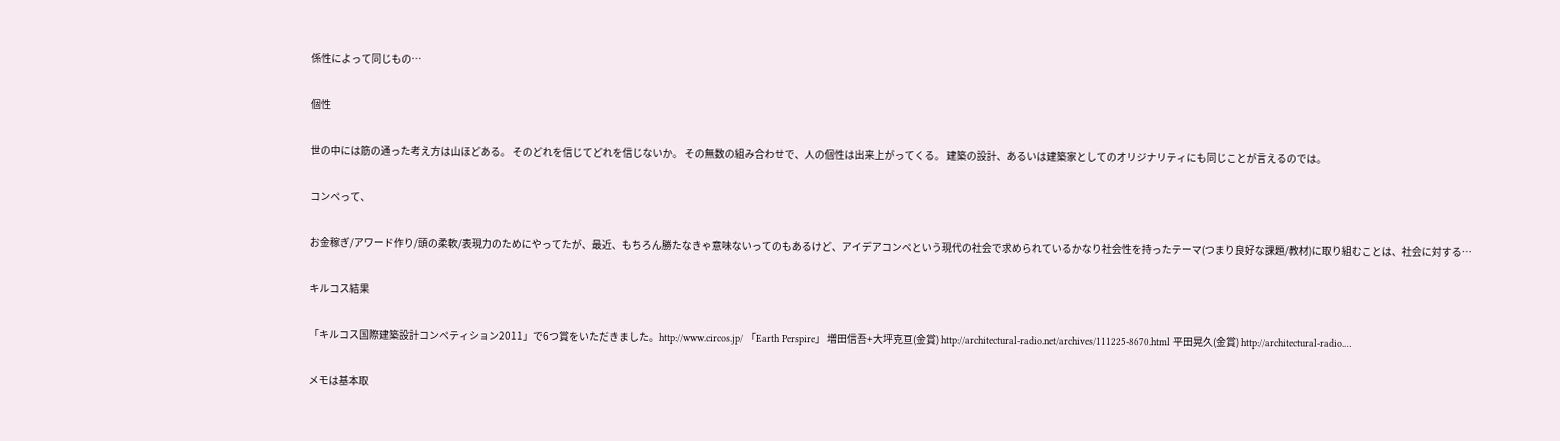係性によって同じもの…

個性

世の中には筋の通った考え方は山ほどある。 そのどれを信じてどれを信じないか。 その無数の組み合わせで、人の個性は出来上がってくる。 建築の設計、あるいは建築家としてのオリジナリティにも同じことが言えるのでは。

コンペって、

お金稼ぎ/アワード作り/頭の柔軟/表現力のためにやってたが、最近、もちろん勝たなきゃ意味ないってのもあるけど、アイデアコンペという現代の社会で求められているかなり社会性を持ったテーマ(つまり良好な課題/教材)に取り組むことは、社会に対する…

キルコス結果

「キルコス国際建築設計コンペティション2011」で6つ賞をいただきました。http://www.circos.jp/ 「Earth Perspire」 増田信吾+大坪克亘(金賞) http://architectural-radio.net/archives/111225-8670.html 平田晃久(金賞) http://architectural-radio.…

メモは基本取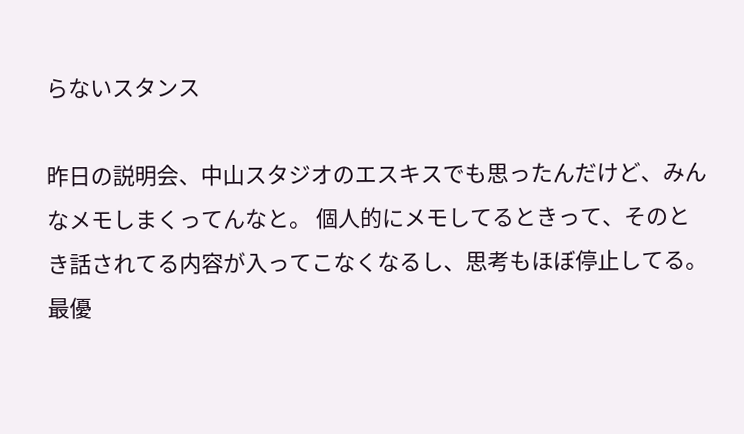らないスタンス

昨日の説明会、中山スタジオのエスキスでも思ったんだけど、みんなメモしまくってんなと。 個人的にメモしてるときって、そのとき話されてる内容が入ってこなくなるし、思考もほぼ停止してる。最優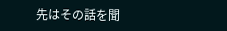先はその話を聞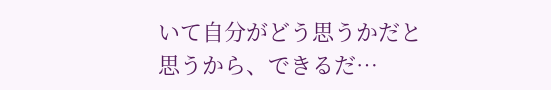いて自分がどう思うかだと思うから、できるだ…